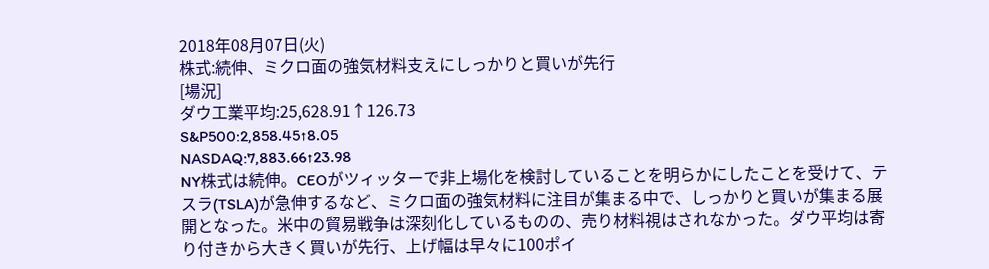2018年08月07日(火)
株式:続伸、ミクロ面の強気材料支えにしっかりと買いが先行
[場況]
ダウ工業平均:25,628.91↑126.73
S&P500:2,858.45↑8.05
NASDAQ:7,883.66↑23.98
NY株式は続伸。CEOがツィッターで非上場化を検討していることを明らかにしたことを受けて、テスラ(TSLA)が急伸するなど、ミクロ面の強気材料に注目が集まる中で、しっかりと買いが集まる展開となった。米中の貿易戦争は深刻化しているものの、売り材料視はされなかった。ダウ平均は寄り付きから大きく買いが先行、上げ幅は早々に100ポイ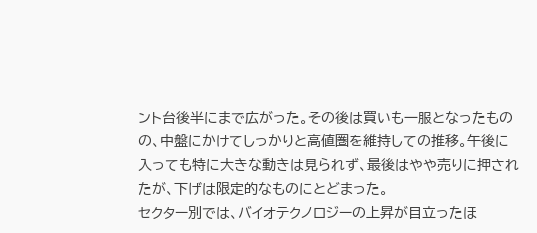ント台後半にまで広がった。その後は買いも一服となったものの、中盤にかけてしっかりと高値圏を維持しての推移。午後に入っても特に大きな動きは見られず、最後はやや売りに押されたが、下げは限定的なものにとどまった。
セクター別では、バイオテクノロジーの上昇が目立ったほ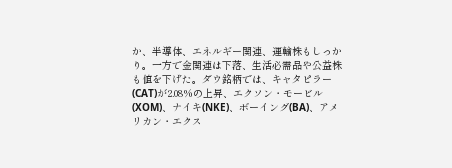か、半導体、エネルギー関連、運輸株もしっかり。一方で金関連は下落、生活必需品や公益株も値を下げた。ダウ銘柄では、キャタピラー(CAT)が2.08%の上昇、エクソン・モービル(XOM)、ナイキ(NKE)、ボーイング(BA)、アメリカン・エクス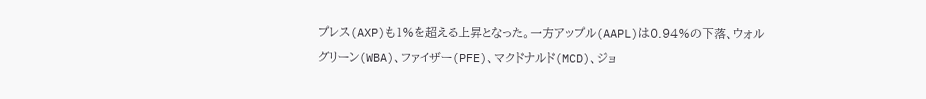プレス(AXP)も1%を超える上昇となった。一方アップル(AAPL)は0.94%の下落、ウォルグリーン(WBA)、ファイザー(PFE)、マクドナルド(MCD)、ジョ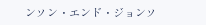ンソン・エンド・ジョンソ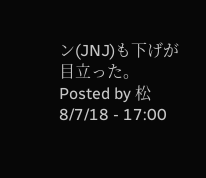ン(JNJ)も下げが目立った。
Posted by 松 8/7/18 - 17:00